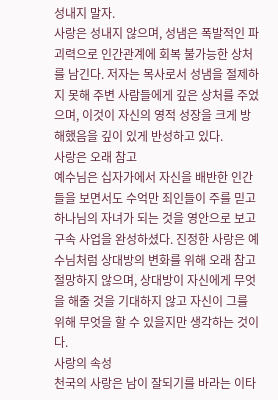성내지 말자.
사랑은 성내지 않으며, 성냄은 폭발적인 파괴력으로 인간관계에 회복 불가능한 상처를 남긴다. 저자는 목사로서 성냄을 절제하지 못해 주변 사람들에게 깊은 상처를 주었으며, 이것이 자신의 영적 성장을 크게 방해했음을 깊이 있게 반성하고 있다.
사랑은 오래 참고
예수님은 십자가에서 자신을 배반한 인간들을 보면서도 수억만 죄인들이 주를 믿고 하나님의 자녀가 되는 것을 영안으로 보고 구속 사업을 완성하셨다. 진정한 사랑은 예수님처럼 상대방의 변화를 위해 오래 참고 절망하지 않으며, 상대방이 자신에게 무엇을 해줄 것을 기대하지 않고 자신이 그를 위해 무엇을 할 수 있을지만 생각하는 것이다.
사랑의 속성
천국의 사랑은 남이 잘되기를 바라는 이타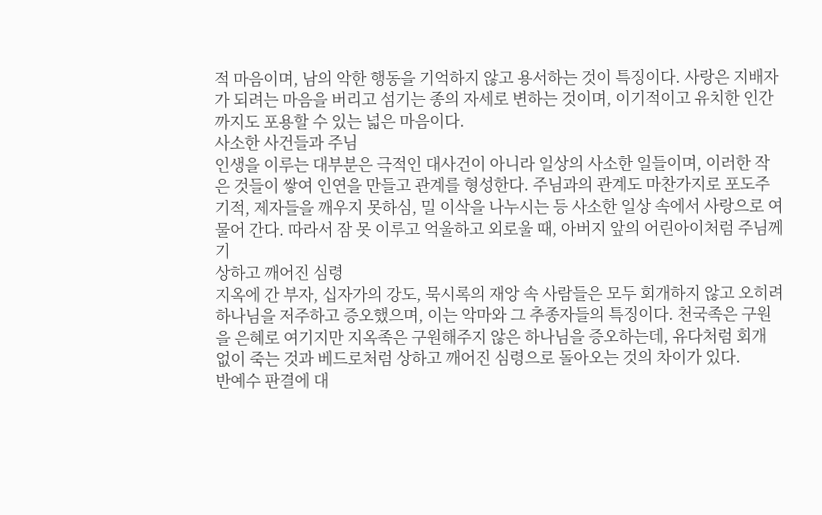적 마음이며, 남의 악한 행동을 기억하지 않고 용서하는 것이 특징이다. 사랑은 지배자가 되려는 마음을 버리고 섬기는 종의 자세로 변하는 것이며, 이기적이고 유치한 인간까지도 포용할 수 있는 넓은 마음이다.
사소한 사건들과 주님
인생을 이루는 대부분은 극적인 대사건이 아니라 일상의 사소한 일들이며, 이러한 작은 것들이 쌓여 인연을 만들고 관계를 형성한다. 주님과의 관계도 마찬가지로 포도주 기적, 제자들을 깨우지 못하심, 밀 이삭을 나누시는 등 사소한 일상 속에서 사랑으로 여물어 간다. 따라서 잠 못 이루고 억울하고 외로울 때, 아버지 앞의 어린아이처럼 주님께 기
상하고 깨어진 심령
지옥에 간 부자, 십자가의 강도, 묵시록의 재앙 속 사람들은 모두 회개하지 않고 오히려 하나님을 저주하고 증오했으며, 이는 악마와 그 추종자들의 특징이다. 천국족은 구원을 은혜로 여기지만 지옥족은 구원해주지 않은 하나님을 증오하는데, 유다처럼 회개 없이 죽는 것과 베드로처럼 상하고 깨어진 심령으로 돌아오는 것의 차이가 있다.
반예수 판결에 대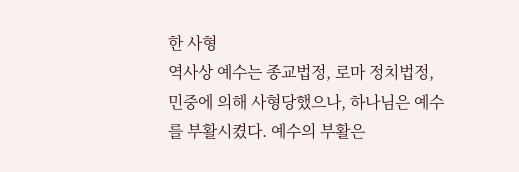한 사형
역사상 예수는 종교법정, 로마 정치법정, 민중에 의해 사형당했으나, 하나님은 예수를 부활시켰다. 예수의 부활은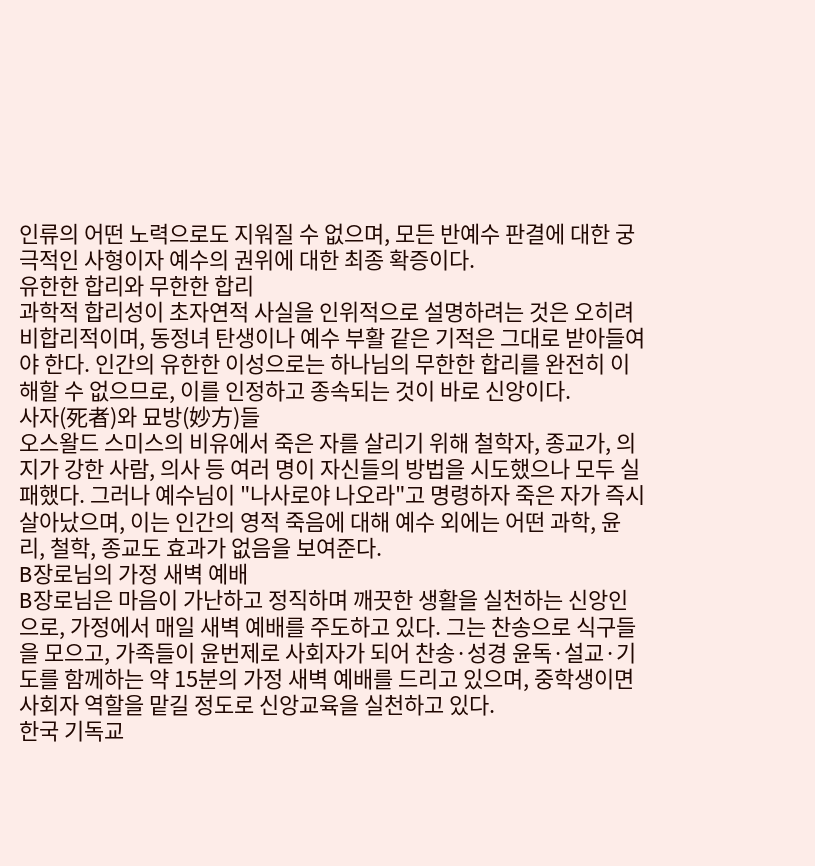인류의 어떤 노력으로도 지워질 수 없으며, 모든 반예수 판결에 대한 궁극적인 사형이자 예수의 권위에 대한 최종 확증이다.
유한한 합리와 무한한 합리
과학적 합리성이 초자연적 사실을 인위적으로 설명하려는 것은 오히려 비합리적이며, 동정녀 탄생이나 예수 부활 같은 기적은 그대로 받아들여야 한다. 인간의 유한한 이성으로는 하나님의 무한한 합리를 완전히 이해할 수 없으므로, 이를 인정하고 종속되는 것이 바로 신앙이다.
사자(死者)와 묘방(妙方)들
오스왈드 스미스의 비유에서 죽은 자를 살리기 위해 철학자, 종교가, 의지가 강한 사람, 의사 등 여러 명이 자신들의 방법을 시도했으나 모두 실패했다. 그러나 예수님이 "나사로야 나오라"고 명령하자 죽은 자가 즉시 살아났으며, 이는 인간의 영적 죽음에 대해 예수 외에는 어떤 과학, 윤리, 철학, 종교도 효과가 없음을 보여준다.
B장로님의 가정 새벽 예배
B장로님은 마음이 가난하고 정직하며 깨끗한 생활을 실천하는 신앙인으로, 가정에서 매일 새벽 예배를 주도하고 있다. 그는 찬송으로 식구들을 모으고, 가족들이 윤번제로 사회자가 되어 찬송·성경 윤독·설교·기도를 함께하는 약 15분의 가정 새벽 예배를 드리고 있으며, 중학생이면 사회자 역할을 맡길 정도로 신앙교육을 실천하고 있다.
한국 기독교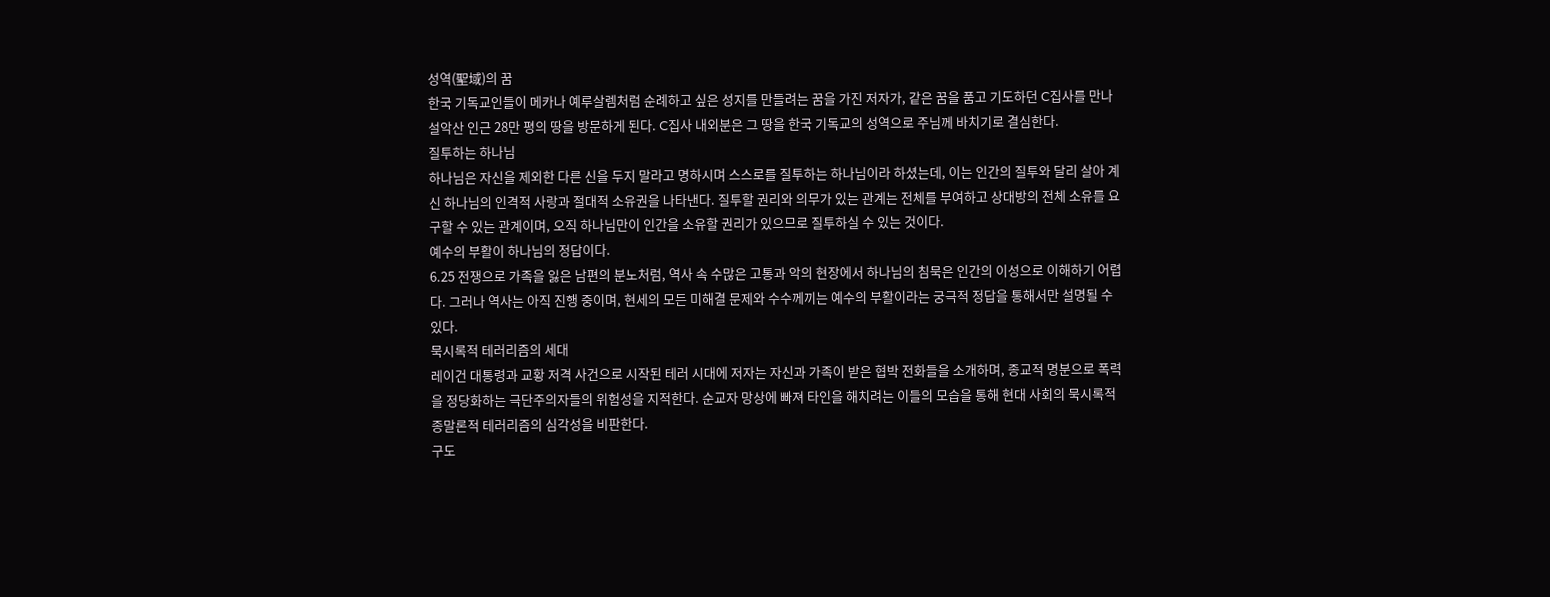성역(聖域)의 꿈
한국 기독교인들이 메카나 예루살렘처럼 순례하고 싶은 성지를 만들려는 꿈을 가진 저자가, 같은 꿈을 품고 기도하던 C집사를 만나 설악산 인근 28만 평의 땅을 방문하게 된다. C집사 내외분은 그 땅을 한국 기독교의 성역으로 주님께 바치기로 결심한다.
질투하는 하나님
하나님은 자신을 제외한 다른 신을 두지 말라고 명하시며 스스로를 질투하는 하나님이라 하셨는데, 이는 인간의 질투와 달리 살아 계신 하나님의 인격적 사랑과 절대적 소유권을 나타낸다. 질투할 권리와 의무가 있는 관계는 전체를 부여하고 상대방의 전체 소유를 요구할 수 있는 관계이며, 오직 하나님만이 인간을 소유할 권리가 있으므로 질투하실 수 있는 것이다.
예수의 부활이 하나님의 정답이다.
6.25 전쟁으로 가족을 잃은 남편의 분노처럼, 역사 속 수많은 고통과 악의 현장에서 하나님의 침묵은 인간의 이성으로 이해하기 어렵다. 그러나 역사는 아직 진행 중이며, 현세의 모든 미해결 문제와 수수께끼는 예수의 부활이라는 궁극적 정답을 통해서만 설명될 수 있다.
묵시록적 테러리즘의 세대
레이건 대통령과 교황 저격 사건으로 시작된 테러 시대에 저자는 자신과 가족이 받은 협박 전화들을 소개하며, 종교적 명분으로 폭력을 정당화하는 극단주의자들의 위험성을 지적한다. 순교자 망상에 빠져 타인을 해치려는 이들의 모습을 통해 현대 사회의 묵시록적 종말론적 테러리즘의 심각성을 비판한다.
구도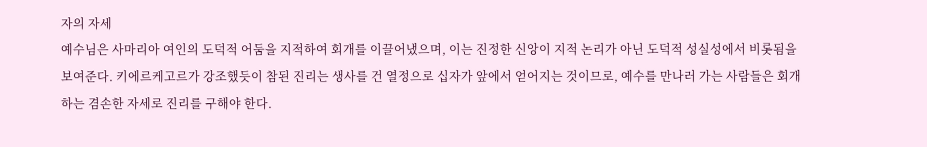자의 자세
예수님은 사마리아 여인의 도덕적 어둠을 지적하여 회개를 이끌어냈으며, 이는 진정한 신앙이 지적 논리가 아닌 도덕적 성실성에서 비롯됨을 보여준다. 키에르케고르가 강조했듯이 참된 진리는 생사를 건 열정으로 십자가 앞에서 얻어지는 것이므로, 예수를 만나러 가는 사람들은 회개하는 겸손한 자세로 진리를 구해야 한다.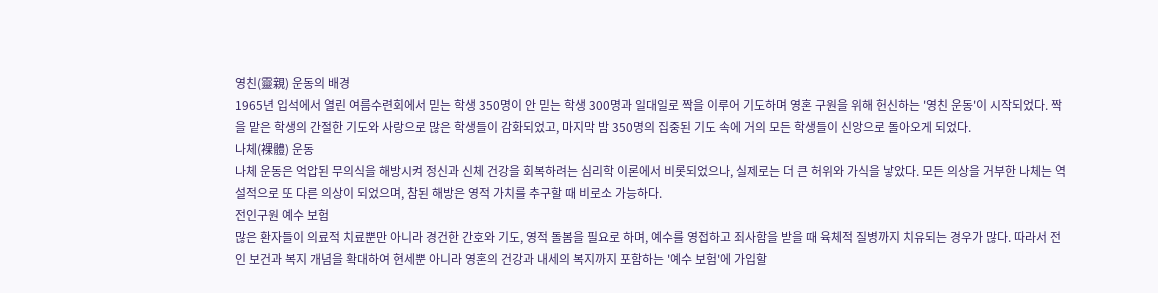영친(靈親) 운동의 배경
1965년 입석에서 열린 여름수련회에서 믿는 학생 350명이 안 믿는 학생 300명과 일대일로 짝을 이루어 기도하며 영혼 구원을 위해 헌신하는 '영친 운동'이 시작되었다. 짝을 맡은 학생의 간절한 기도와 사랑으로 많은 학생들이 감화되었고, 마지막 밤 350명의 집중된 기도 속에 거의 모든 학생들이 신앙으로 돌아오게 되었다.
나체(裸體) 운동
나체 운동은 억압된 무의식을 해방시켜 정신과 신체 건강을 회복하려는 심리학 이론에서 비롯되었으나, 실제로는 더 큰 허위와 가식을 낳았다. 모든 의상을 거부한 나체는 역설적으로 또 다른 의상이 되었으며, 참된 해방은 영적 가치를 추구할 때 비로소 가능하다.
전인구원 예수 보험
많은 환자들이 의료적 치료뿐만 아니라 경건한 간호와 기도, 영적 돌봄을 필요로 하며, 예수를 영접하고 죄사함을 받을 때 육체적 질병까지 치유되는 경우가 많다. 따라서 전인 보건과 복지 개념을 확대하여 현세뿐 아니라 영혼의 건강과 내세의 복지까지 포함하는 '예수 보험'에 가입할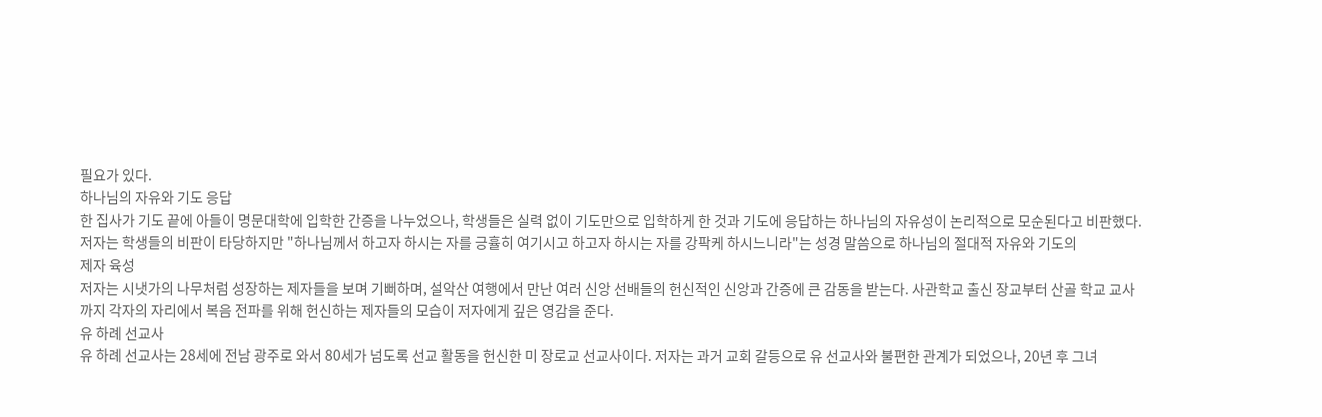필요가 있다.
하나님의 자유와 기도 응답
한 집사가 기도 끝에 아들이 명문대학에 입학한 간증을 나누었으나, 학생들은 실력 없이 기도만으로 입학하게 한 것과 기도에 응답하는 하나님의 자유성이 논리적으로 모순된다고 비판했다. 저자는 학생들의 비판이 타당하지만 "하나님께서 하고자 하시는 자를 긍휼히 여기시고 하고자 하시는 자를 강팍케 하시느니라"는 성경 말씀으로 하나님의 절대적 자유와 기도의
제자 육성
저자는 시냇가의 나무처럼 성장하는 제자들을 보며 기뻐하며, 설악산 여행에서 만난 여러 신앙 선배들의 헌신적인 신앙과 간증에 큰 감동을 받는다. 사관학교 출신 장교부터 산골 학교 교사까지 각자의 자리에서 복음 전파를 위해 헌신하는 제자들의 모습이 저자에게 깊은 영감을 준다.
유 하례 선교사
유 하례 선교사는 28세에 전남 광주로 와서 80세가 넘도록 선교 활동을 헌신한 미 장로교 선교사이다. 저자는 과거 교회 갈등으로 유 선교사와 불편한 관계가 되었으나, 20년 후 그녀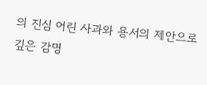의 진심 어린 사과와 용서의 제안으로 깊은 감명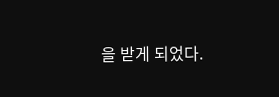을 받게 되었다.